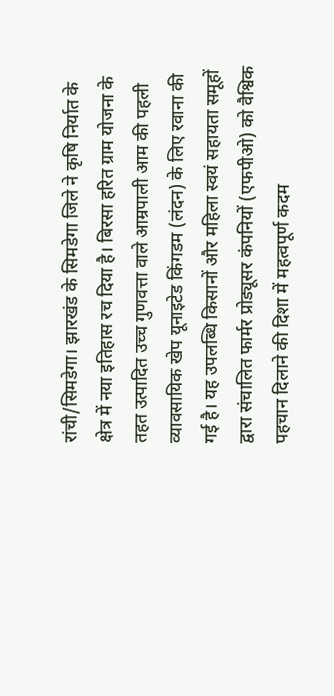रांची/सिमडेगा। झारखंड के सिमडेगा जिले ने कृषि निर्यात के क्षेत्र में नया इतिहास रच दिया है। बिरसा हरित ग्राम योजना के तहत उत्पादित उच्च गुणवत्ता वाले आम्रपाली आम की पहली व्यावसायिक खेप यूनाइटेड किंगडम (लंदन) के लिए रवाना की गई है। यह उपलब्धि किसानों और महिला स्वयं सहायता समूहों द्वारा संचालित फार्मर प्रोड्यूसर कंपनियों (एफपीओ) को वैश्विक पहचान दिलाने की दिशा में महत्वपूर्ण कदम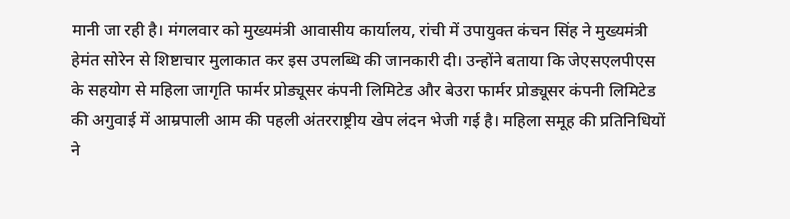मानी जा रही है। मंगलवार को मुख्यमंत्री आवासीय कार्यालय, रांची में उपायुक्त कंचन सिंह ने मुख्यमंत्री हेमंत सोरेन से शिष्टाचार मुलाकात कर इस उपलब्धि की जानकारी दी। उन्होंने बताया कि जेएसएलपीएस के सहयोग से महिला जागृति फार्मर प्रोड्यूसर कंपनी लिमिटेड और बेउरा फार्मर प्रोड्यूसर कंपनी लिमिटेड की अगुवाई में आम्रपाली आम की पहली अंतरराष्ट्रीय खेप लंदन भेजी गई है। महिला समूह की प्रतिनिधियों ने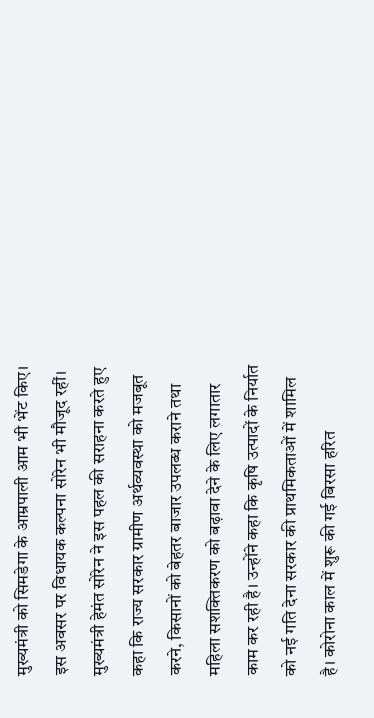मुख्यमंत्री को सिमडेगा के आम्रपाली आम भी भेंट किए। इस अवसर पर विधायक कल्पना सोरेन भी मौजूद रहीं। मुख्यमंत्री हेमंत सोरेन ने इस पहल की सराहना करते हुए कहा कि राज्य सरकार ग्रामीण अर्थव्यवस्था को मजबूत करने, किसानों को बेहतर बाजार उपलब्ध कराने तथा महिला सशक्तिकरण को बढ़ावा देने के लिए लगातार काम कर रही है। उन्होंने कहा कि कृषि उत्पादों के निर्यात को नई गति देना सरकार की प्राथमिकताओं में शामिल है। कोरोना काल में शुरू की गई बिरसा हरित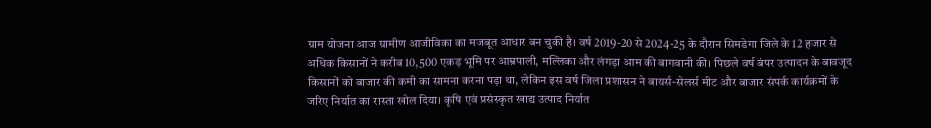ग्राम योजना आज ग्रामीण आजीविका का मजबूत आधार बन चुकी है। वर्ष 2019-20 से 2024-25 के दौरान सिमडेगा जिले के 12 हजार से अधिक किसानों ने करीब 10,500 एकड़ भूमि पर आम्रपाली, मल्लिका और लंगड़ा आम की बागवानी की। पिछले वर्ष बंपर उत्पादन के बावजूद किसानों को बाजार की कमी का सामना करना पड़ा था, लेकिन इस वर्ष जिला प्रशासन ने बायर्स-सेलर्स मीट और बाजार संपर्क कार्यक्रमों के जरिए निर्यात का रास्ता खोल दिया। कृषि एवं प्रसंस्कृत खाद्य उत्पाद निर्यात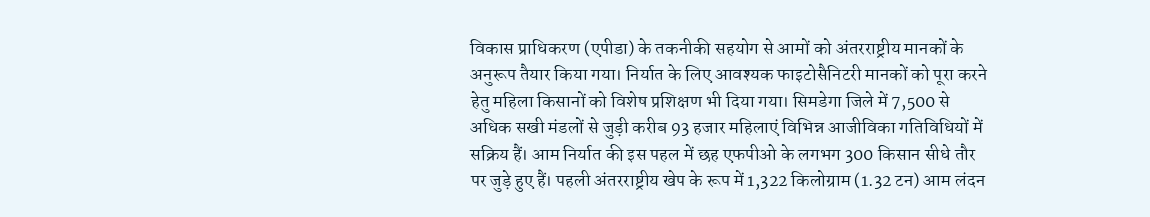विकास प्राधिकरण (एपीडा) के तकनीकी सहयोग से आमों को अंतरराष्ट्रीय मानकों के अनुरूप तैयार किया गया। निर्यात के लिए आवश्यक फाइटोसैनिटरी मानकों को पूरा करने हेतु महिला किसानों को विशेष प्रशिक्षण भी दिया गया। सिमडेगा जिले में 7,500 से अधिक सखी मंडलों से जुड़ी करीब 93 हजार महिलाएं विभिन्न आजीविका गतिविधियों में सक्रिय हैं। आम निर्यात की इस पहल में छह एफपीओ के लगभग 300 किसान सीधे तौर पर जुड़े हुए हैं। पहली अंतरराष्ट्रीय खेप के रूप में 1,322 किलोग्राम (1.32 टन) आम लंदन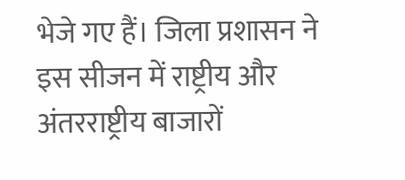भेजे गए हैं। जिला प्रशासन ने इस सीजन में राष्ट्रीय और अंतरराष्ट्रीय बाजारों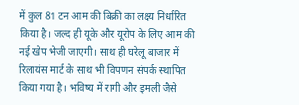में कुल 81 टन आम की बिक्री का लक्ष्य निर्धारित किया है। जल्द ही यूके और यूरोप के लिए आम की नई खेप भेजी जाएगी। साथ ही घरेलू बाजार में रिलायंस मार्ट के साथ भी विपणन संपर्क स्थापित किया गया है। भविष्य में रागी और इमली जैसे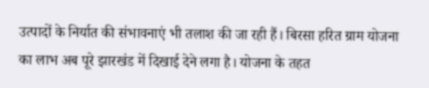उत्पादों के निर्यात की संभावनाएं भी तलाश की जा रही हैं। बिरसा हरित ग्राम योजना का लाभ अब पूरे झारखंड में दिखाई देने लगा है। योजना के तहत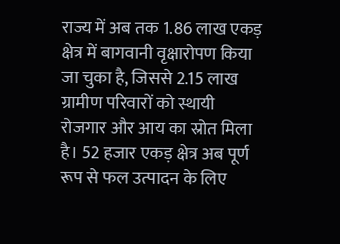राज्य में अब तक 1.86 लाख एकड़ क्षेत्र में बागवानी वृक्षारोपण किया जा चुका है, जिससे 2.15 लाख ग्रामीण परिवारों को स्थायी रोजगार और आय का स्रोत मिला है। 52 हजार एकड़ क्षेत्र अब पूर्ण रूप से फल उत्पादन के लिए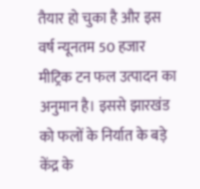तैयार हो चुका है और इस वर्ष न्यूनतम 50 हजार मीट्रिक टन फल उत्पादन का अनुमान है। इससे झारखंड को फलों के निर्यात के बड़े केंद्र के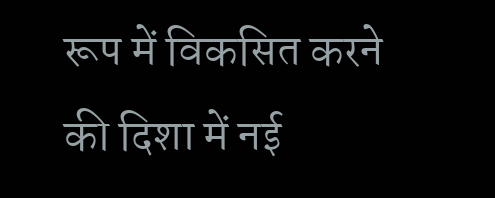रूप में विकसित करने की दिशा में नई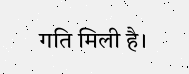गति मिली है।